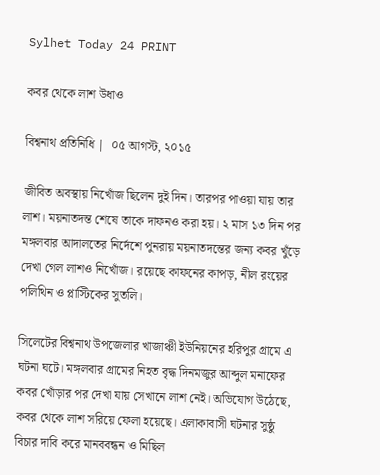Sylhet Today 24 PRINT

কবর থেকে লাশ উধাও

বিশ্বনাথ প্রতিনিধি |  ০৫ আগস্ট, ২০১৫

জীবিত অবস্থায় নিখোঁজ ছিলেন দুই দিন। তারপর পাওয়া যায় তার লাশ। ময়নাতদন্ত শেষে তাকে দাফনও করা হয়। ২ মাস ১৩ দিন পর মঙ্গলবার আদালতের নির্দেশে পুনরায় ময়নাতদন্তের জন্য কবর খুঁড়ে দেখা গেল লাশও নিখোঁজ। রয়েছে কাফনের কাপড়, নীল রংয়ের পলিথিন ও প্লাস্টিকের সুতলি।

সিলেটের বিশ্বনাথ উপজেলার খাজাঞ্চী ইউনিয়নের হরিপুর গ্রামে এ ঘটনা ঘটে। মঙ্গলবার গ্রামের নিহত বৃদ্ধ দিনমজুর আব্দুল মনাফের কবর খোঁড়ার পর দেখা যায় সেখানে লাশ নেই। অভিযোগ উঠেছে, কবর থেকে লাশ সরিয়ে ফেলা হয়েছে। এলাকাবাসী ঘটনার সুষ্ঠু বিচার দাবি করে মানববন্ধন ও মিছিল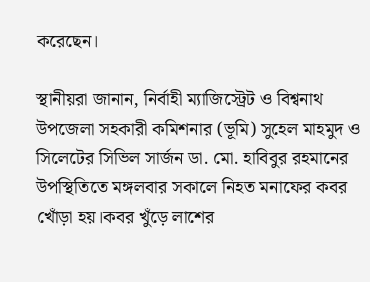করেছেন।

স্থানীয়রা জানান, নির্বাহী ম্যাজিস্ট্রেট ও বিশ্বনাথ উপজেলা সহকারী কমিশনার (ভূমি) সুহেল মাহমুদ ও সিলেটের সিভিল সার্জন ডা. মো. হাবিবুর রহমানের উপস্থিতিতে মঙ্গলবার সকালে নিহত মনাফের কবর খোঁড়া হয়।কবর খুঁড়ে লাশের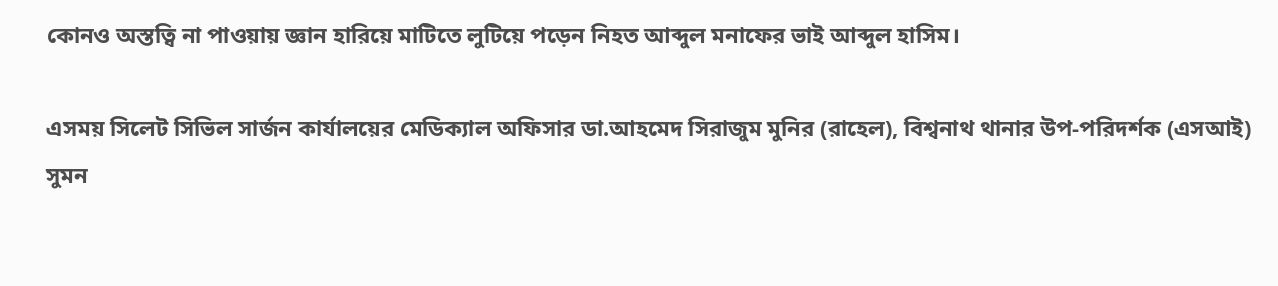কোনও অস্তত্বি না পাওয়ায় জ্ঞান হারিয়ে মাটিতে লুটিয়ে পড়েন নিহত আব্দুল মনাফের ভাই আব্দুল হাসিম।

এসময় সিলেট সিভিল সার্জন কার্যালয়ের মেডিক্যাল অফিসার ডা.আহমেদ সিরাজুম মুনির (রাহেল), বিশ্বনাথ থানার উপ-পরিদর্শক (এসআই) সুমন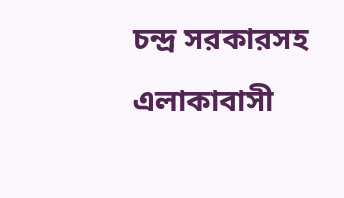চন্দ্র সরকারসহ এলাকাবাসী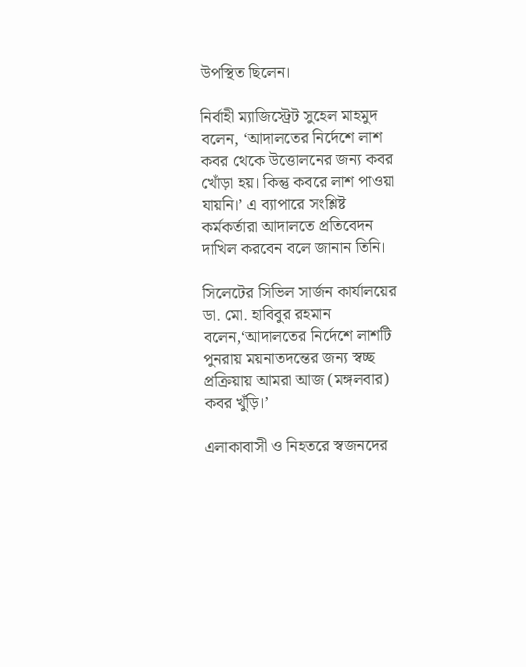উপস্থিত ছিলেন।

নির্বাহী ম্যাজিস্ট্রেট সুহেল মাহমুদ বলেন, ‘আদালতের নির্দেশে লাশ কবর থেকে উত্তোলনের জন্য কবর খোঁড়া হয়। কিন্তু কবরে লাশ পাওয়া যায়নি।’ এ ব্যাপারে সংশ্লিষ্ট কর্মকর্তারা আদালতে প্রতিবেদন দাখিল করবেন বলে জানান তিনি।

সিলেটের সিভিল সার্জন কার্যালয়ের ডা. মো. হাবিবুর রহমান বলেন,‘আদালতের নির্দেশে লাশটি পুনরায় ময়নাতদন্তের জন্য স্বচ্ছ প্রক্রিয়ায় আমরা আজ (মঙ্গলবার) কবর খুঁড়ি।’

এলাকাবাসী ও নিহতরে স্বজনদের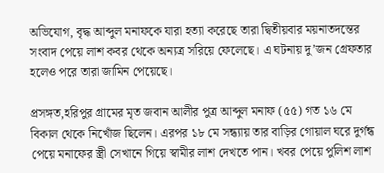অভিযোগ, বৃদ্ধ আব্দুল মনাফকে যারা হত্যা করেছে তারা দ্বিতীয়বার ময়নাতদন্তের সংবাদ পেয়ে লাশ কবর থেকে অন্যত্র সরিয়ে ফেলেছে। এ ঘটনায় দু’জন গ্রেফতার হলেও পরে তারা জামিন পেয়েছে।

প্রসঙ্গত,হরিপুর গ্রামের মৃত জবান আলীর পুত্র আব্দুল মনাফ (৫৫) গত ১৬ মে বিকাল থেকে নিখোঁজ ছিলেন। এরপর ১৮ মে সন্ধ্যায় তার বাড়ির গোয়াল ঘরে দুর্গন্ধ পেয়ে মনাফের স্ত্রী সেখানে গিয়ে স্বামীর লাশ দেখতে পান। খবর পেয়ে পুলিশ লাশ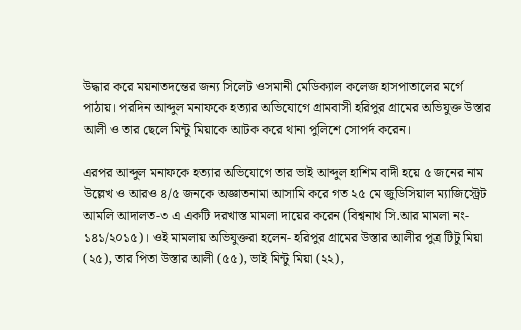উদ্ধার করে ময়নাতদন্তের জন্য সিলেট ওসমানী মেডিক্যাল কলেজ হাসপাতালের মর্গে পাঠায়। পরদিন আব্দুল মনাফকে হত্যার অভিযোগে গ্রামবাসী হরিপুর গ্রামের অভিযুক্ত উস্তার আলী ও তার ছেলে মিন্টু মিয়াকে আটক করে থানা পুলিশে সোপর্দ করেন।

এরপর আব্দুল মনাফকে হত্যার অভিযোগে তার ভাই আব্দুল হাশিম বাদী হয়ে ৫ জনের নাম উল্লেখ ও আরও ৪/৫ জনকে অজ্ঞাতনামা আসামি করে গত ২৫ মে জুডিসিয়াল ম্যাজিস্ট্রেট আমলি আদালত-৩ এ একটি দরখাস্ত মামলা দায়ের করেন (বিশ্বনাথ সি.আর মামলা নং- ১৪১/২০১৫)। ওই মামলায় অভিযুক্তরা হলেন- হরিপুর গ্রামের উস্তার আলীর পুত্র টিটু মিয়া (২৫), তার পিতা উস্তার আলী (৫৫), ভাই মিন্টু মিয়া (২২),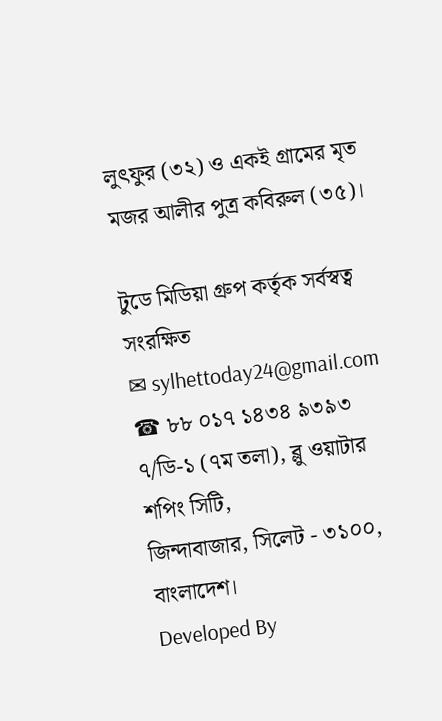লুৎফুর (৩২) ও একই গ্রামের মৃত মজর আলীর পুত্র কবিরুল (৩৫)।

টুডে মিডিয়া গ্রুপ কর্তৃক সর্বস্বত্ব সংরক্ষিত
✉ sylhettoday24@gmail.com ☎ ৮৮ ০১৭ ১৪৩৪ ৯৩৯৩
৭/ডি-১ (৭ম তলা), ব্লু ওয়াটার শপিং সিটি,
জিন্দাবাজার, সিলেট - ৩১০০, বাংলাদেশ।
Developed By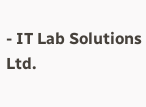- IT Lab Solutions Ltd.